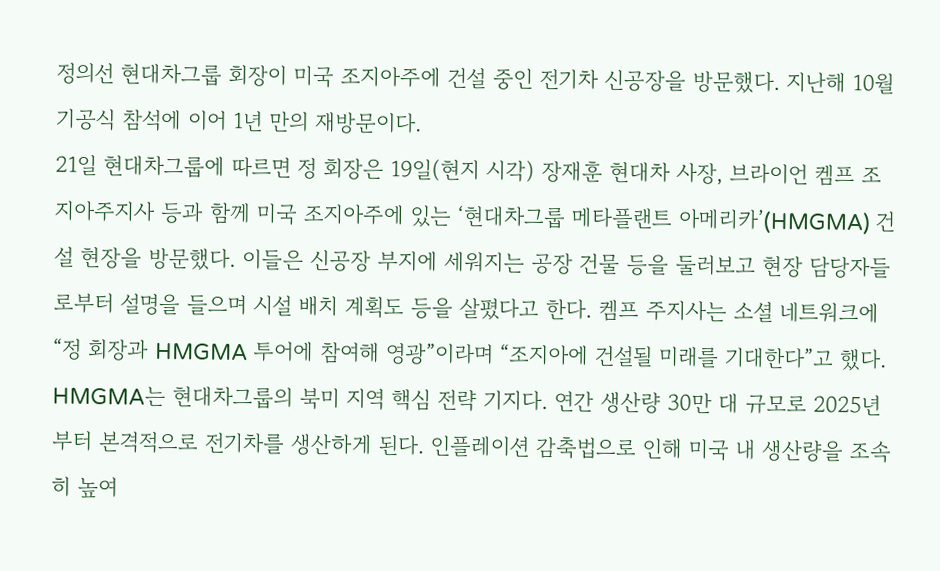정의선 현대차그룹 회장이 미국 조지아주에 건설 중인 전기차 신공장을 방문했다. 지난해 10월 기공식 참석에 이어 1년 만의 재방문이다.
21일 현대차그룹에 따르면 정 회장은 19일(현지 시각) 장재훈 현대차 사장, 브라이언 켐프 조지아주지사 등과 함께 미국 조지아주에 있는 ‘현대차그룹 메타플랜트 아메리카’(HMGMA) 건설 현장을 방문했다. 이들은 신공장 부지에 세워지는 공장 건물 등을 둘러보고 현장 담당자들로부터 설명을 들으며 시설 배치 계획도 등을 살폈다고 한다. 켐프 주지사는 소셜 네트워크에 “정 회장과 HMGMA 투어에 참여해 영광”이라며 “조지아에 건설될 미래를 기대한다”고 했다.
HMGMA는 현대차그룹의 북미 지역 핵심 전략 기지다. 연간 생산량 30만 대 규모로 2025년부터 본격적으로 전기차를 생산하게 된다. 인플레이션 감축법으로 인해 미국 내 생산량을 조속히 높여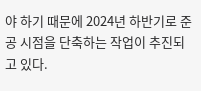야 하기 때문에 2024년 하반기로 준공 시점을 단축하는 작업이 추진되고 있다.